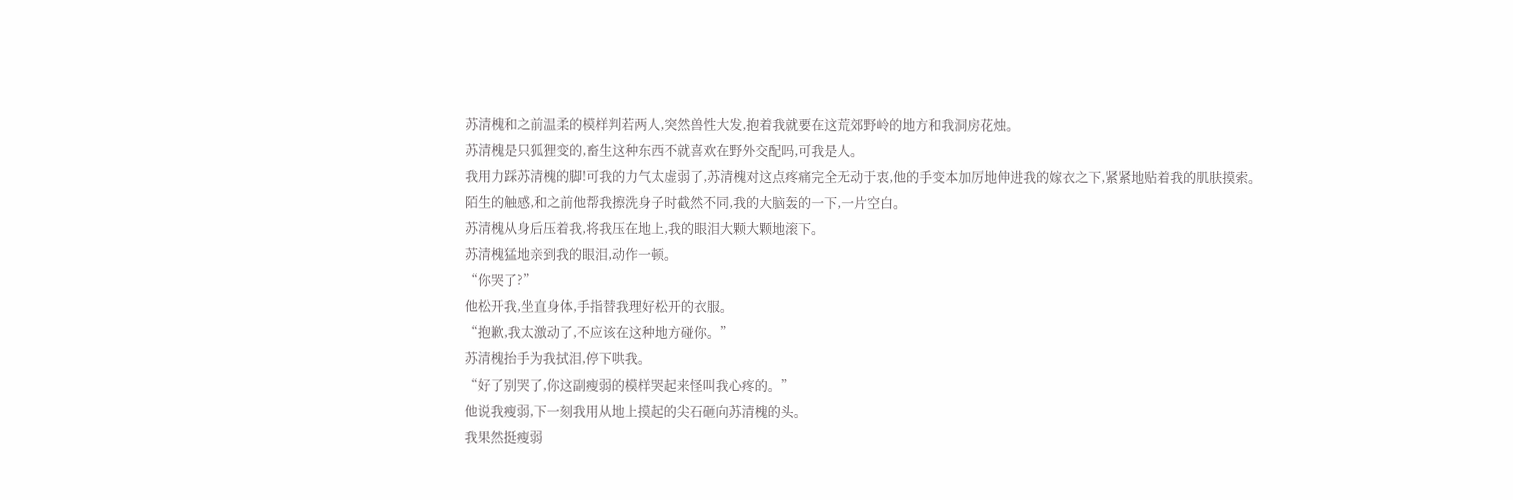苏清槐和之前温柔的模样判若两人,突然兽性大发,抱着我就要在这荒郊野岭的地方和我洞房花烛。
苏清槐是只狐狸变的,畜生这种东西不就喜欢在野外交配吗,可我是人。
我用力踩苏清槐的脚!可我的力气太虚弱了,苏清槐对这点疼痛完全无动于衷,他的手变本加厉地伸进我的嫁衣之下,紧紧地贴着我的肌肤摸索。
陌生的触感,和之前他帮我擦洗身子时截然不同,我的大脑轰的一下,一片空白。
苏清槐从身后压着我,将我压在地上,我的眼泪大颗大颗地滚下。
苏清槐猛地亲到我的眼泪,动作一顿。
“你哭了?”
他松开我,坐直身体,手指替我理好松开的衣服。
“抱歉,我太激动了,不应该在这种地方碰你。”
苏清槐抬手为我拭泪,停下哄我。
“好了别哭了,你这副瘦弱的模样哭起来怪叫我心疼的。”
他说我瘦弱,下一刻我用从地上摸起的尖石砸向苏清槐的头。
我果然挺瘦弱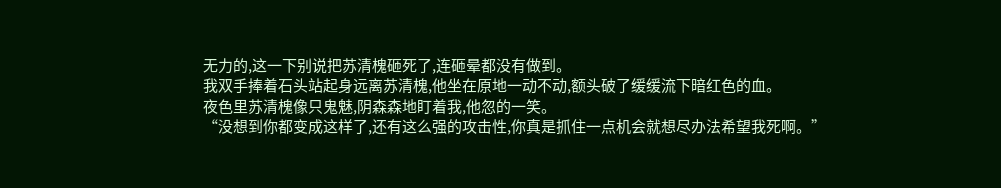无力的,这一下别说把苏清槐砸死了,连砸晕都没有做到。
我双手捧着石头站起身远离苏清槐,他坐在原地一动不动,额头破了缓缓流下暗红色的血。
夜色里苏清槐像只鬼魅,阴森森地盯着我,他忽的一笑。
“没想到你都变成这样了,还有这么强的攻击性,你真是抓住一点机会就想尽办法希望我死啊。”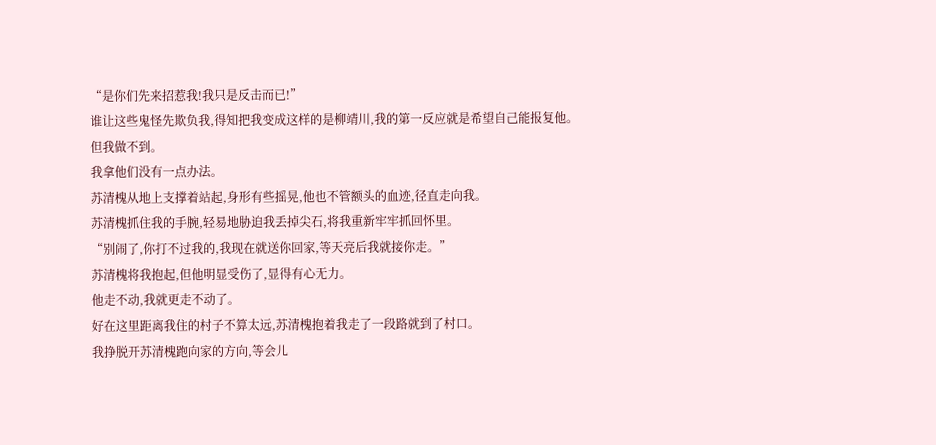“是你们先来招惹我!我只是反击而已!”
谁让这些鬼怪先欺负我,得知把我变成这样的是柳靖川,我的第一反应就是希望自己能报复他。
但我做不到。
我拿他们没有一点办法。
苏清槐从地上支撑着站起,身形有些摇晃,他也不管额头的血迹,径直走向我。
苏清槐抓住我的手腕,轻易地胁迫我丢掉尖石,将我重新牢牢抓回怀里。
“别闹了,你打不过我的,我现在就送你回家,等天亮后我就接你走。”
苏清槐将我抱起,但他明显受伤了,显得有心无力。
他走不动,我就更走不动了。
好在这里距离我住的村子不算太远,苏清槐抱着我走了一段路就到了村口。
我挣脱开苏清槐跑向家的方向,等会儿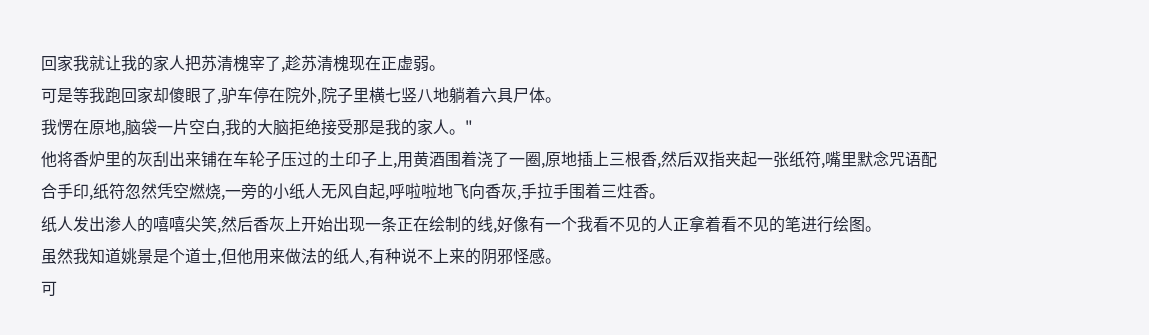回家我就让我的家人把苏清槐宰了,趁苏清槐现在正虚弱。
可是等我跑回家却傻眼了,驴车停在院外,院子里横七竖八地躺着六具尸体。
我愣在原地,脑袋一片空白,我的大脑拒绝接受那是我的家人。"
他将香炉里的灰刮出来铺在车轮子压过的土印子上,用黄酒围着浇了一圈,原地插上三根香,然后双指夹起一张纸符,嘴里默念咒语配合手印,纸符忽然凭空燃烧,一旁的小纸人无风自起,呼啦啦地飞向香灰,手拉手围着三炷香。
纸人发出渗人的嘻嘻尖笑,然后香灰上开始出现一条正在绘制的线,好像有一个我看不见的人正拿着看不见的笔进行绘图。
虽然我知道姚景是个道士,但他用来做法的纸人,有种说不上来的阴邪怪感。
可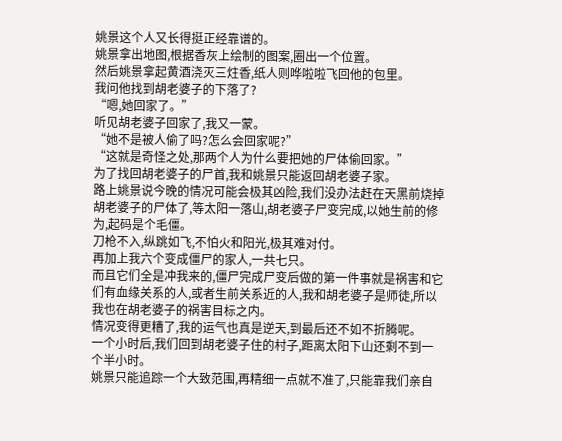姚景这个人又长得挺正经靠谱的。
姚景拿出地图,根据香灰上绘制的图案,圈出一个位置。
然后姚景拿起黄酒浇灭三炷香,纸人则哗啦啦飞回他的包里。
我问他找到胡老婆子的下落了?
“嗯,她回家了。”
听见胡老婆子回家了,我又一蒙。
“她不是被人偷了吗?怎么会回家呢?”
“这就是奇怪之处,那两个人为什么要把她的尸体偷回家。”
为了找回胡老婆子的尸首,我和姚景只能返回胡老婆子家。
路上姚景说今晚的情况可能会极其凶险,我们没办法赶在天黑前烧掉胡老婆子的尸体了,等太阳一落山,胡老婆子尸变完成,以她生前的修为,起码是个毛僵。
刀枪不入,纵跳如飞,不怕火和阳光,极其难对付。
再加上我六个变成僵尸的家人,一共七只。
而且它们全是冲我来的,僵尸完成尸变后做的第一件事就是祸害和它们有血缘关系的人,或者生前关系近的人,我和胡老婆子是师徒,所以我也在胡老婆子的祸害目标之内。
情况变得更糟了,我的运气也真是逆天,到最后还不如不折腾呢。
一个小时后,我们回到胡老婆子住的村子,距离太阳下山还剩不到一个半小时。
姚景只能追踪一个大致范围,再精细一点就不准了,只能靠我们亲自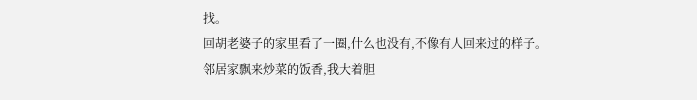找。
回胡老婆子的家里看了一圈,什么也没有,不像有人回来过的样子。
邻居家飘来炒菜的饭香,我大着胆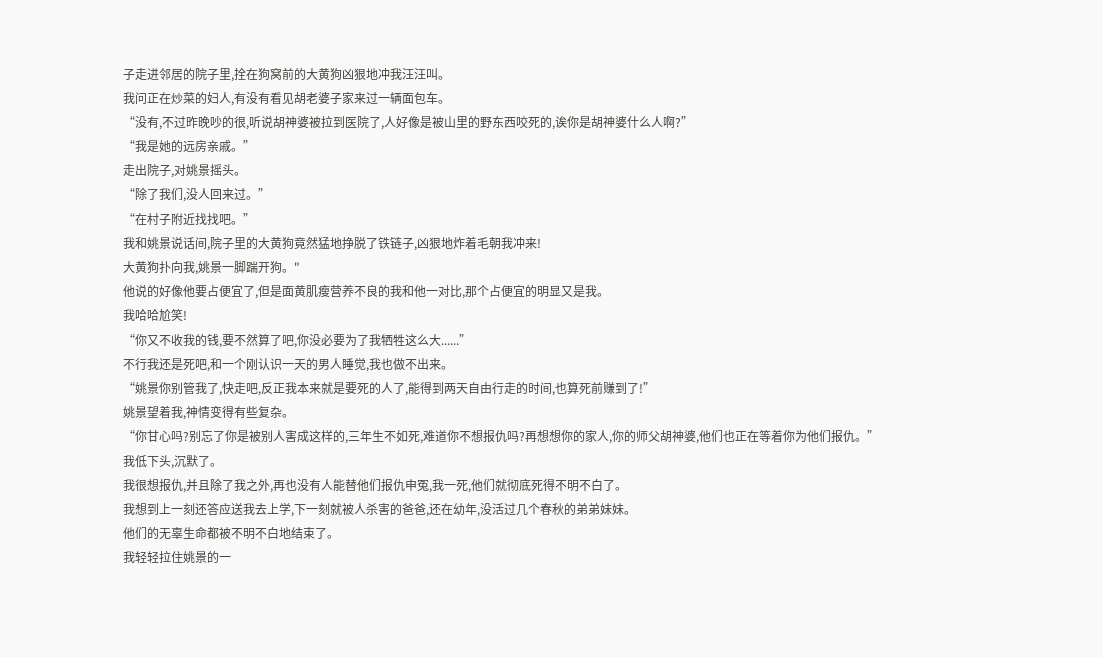子走进邻居的院子里,拴在狗窝前的大黄狗凶狠地冲我汪汪叫。
我问正在炒菜的妇人,有没有看见胡老婆子家来过一辆面包车。
“没有,不过昨晚吵的很,听说胡神婆被拉到医院了,人好像是被山里的野东西咬死的,诶你是胡神婆什么人啊?”
“我是她的远房亲戚。”
走出院子,对姚景摇头。
“除了我们,没人回来过。”
“在村子附近找找吧。”
我和姚景说话间,院子里的大黄狗竟然猛地挣脱了铁链子,凶狠地炸着毛朝我冲来!
大黄狗扑向我,姚景一脚踹开狗。"
他说的好像他要占便宜了,但是面黄肌瘦营养不良的我和他一对比,那个占便宜的明显又是我。
我哈哈尬笑!
“你又不收我的钱,要不然算了吧,你没必要为了我牺牲这么大......”
不行我还是死吧,和一个刚认识一天的男人睡觉,我也做不出来。
“姚景你别管我了,快走吧,反正我本来就是要死的人了,能得到两天自由行走的时间,也算死前赚到了!”
姚景望着我,神情变得有些复杂。
“你甘心吗?别忘了你是被别人害成这样的,三年生不如死,难道你不想报仇吗?再想想你的家人,你的师父胡神婆,他们也正在等着你为他们报仇。”
我低下头,沉默了。
我很想报仇,并且除了我之外,再也没有人能替他们报仇申冤,我一死,他们就彻底死得不明不白了。
我想到上一刻还答应送我去上学,下一刻就被人杀害的爸爸,还在幼年,没活过几个春秋的弟弟妹妹。
他们的无辜生命都被不明不白地结束了。
我轻轻拉住姚景的一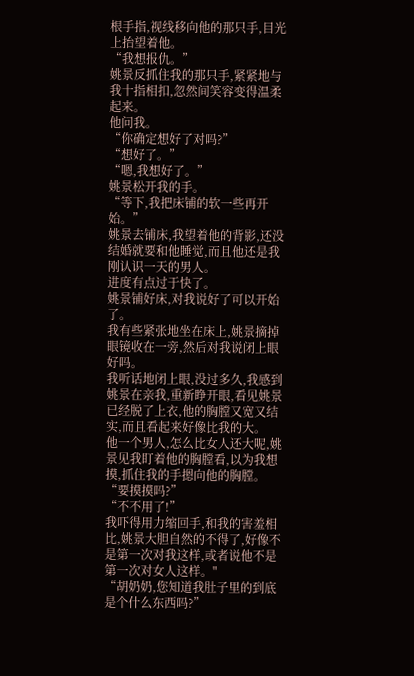根手指,视线移向他的那只手,目光上抬望着他。
“我想报仇。”
姚景反抓住我的那只手,紧紧地与我十指相扣,忽然间笑容变得温柔起来。
他问我。
“你确定想好了对吗?”
“想好了。”
“嗯,我想好了。”
姚景松开我的手。
“等下,我把床铺的软一些再开始。”
姚景去铺床,我望着他的背影,还没结婚就要和他睡觉,而且他还是我刚认识一天的男人。
进度有点过于快了。
姚景铺好床,对我说好了可以开始了。
我有些紧张地坐在床上,姚景摘掉眼镜收在一旁,然后对我说闭上眼好吗。
我听话地闭上眼,没过多久,我感到姚景在亲我,重新睁开眼,看见姚景已经脱了上衣,他的胸膛又宽又结实,而且看起来好像比我的大。
他一个男人,怎么比女人还大呢,姚景见我盯着他的胸膛看,以为我想摸,抓住我的手摁向他的胸膛。
“要摸摸吗?”
“不不用了!”
我吓得用力缩回手,和我的害羞相比,姚景大胆自然的不得了,好像不是第一次对我这样,或者说他不是第一次对女人这样。"
“胡奶奶,您知道我肚子里的到底是个什么东西吗?”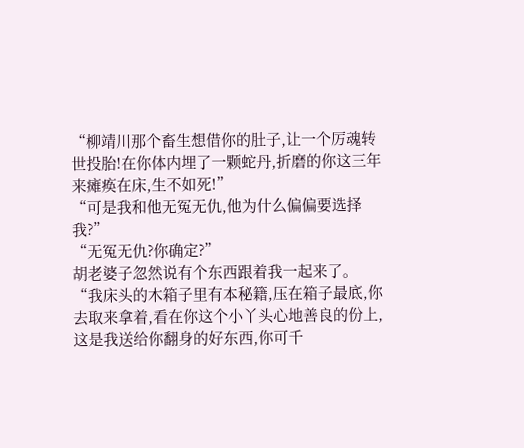“柳靖川那个畜生想借你的肚子,让一个厉魂转世投胎!在你体内埋了一颗蛇丹,折磨的你这三年来瘫痪在床,生不如死!”
“可是我和他无冤无仇,他为什么偏偏要选择我?”
“无冤无仇?你确定?”
胡老婆子忽然说有个东西跟着我一起来了。
“我床头的木箱子里有本秘籍,压在箱子最底,你去取来拿着,看在你这个小丫头心地善良的份上,这是我送给你翻身的好东西,你可千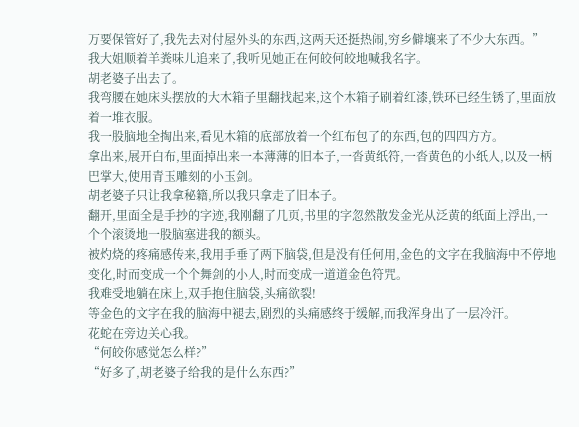万要保管好了,我先去对付屋外头的东西,这两天还挺热闹,穷乡僻壤来了不少大东西。”
我大姐顺着羊粪味儿追来了,我听见她正在何皎何皎地喊我名字。
胡老婆子出去了。
我弯腰在她床头摆放的大木箱子里翻找起来,这个木箱子刷着红漆,铁环已经生锈了,里面放着一堆衣服。
我一股脑地全掏出来,看见木箱的底部放着一个红布包了的东西,包的四四方方。
拿出来,展开白布,里面掉出来一本薄薄的旧本子,一沓黄纸符,一沓黄色的小纸人,以及一柄巴掌大,使用青玉雕刻的小玉剑。
胡老婆子只让我拿秘籍,所以我只拿走了旧本子。
翻开,里面全是手抄的字迹,我刚翻了几页,书里的字忽然散发金光从泛黄的纸面上浮出,一个个滚烫地一股脑塞进我的额头。
被灼烧的疼痛感传来,我用手垂了两下脑袋,但是没有任何用,金色的文字在我脑海中不停地变化,时而变成一个个舞剑的小人,时而变成一道道金色符咒。
我难受地躺在床上,双手抱住脑袋,头痛欲裂!
等金色的文字在我的脑海中褪去,剧烈的头痛感终于缓解,而我浑身出了一层冷汗。
花蛇在旁边关心我。
“何皎你感觉怎么样?”
“好多了,胡老婆子给我的是什么东西?”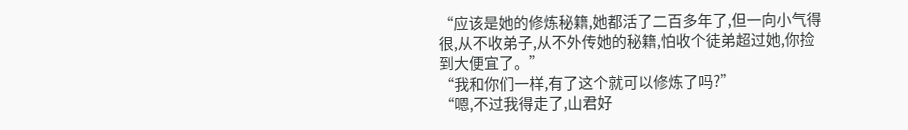“应该是她的修炼秘籍,她都活了二百多年了,但一向小气得很,从不收弟子,从不外传她的秘籍,怕收个徒弟超过她,你捡到大便宜了。”
“我和你们一样,有了这个就可以修炼了吗?”
“嗯,不过我得走了,山君好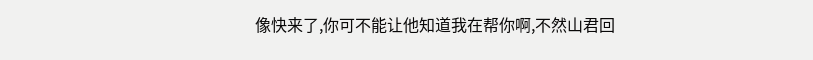像快来了,你可不能让他知道我在帮你啊,不然山君回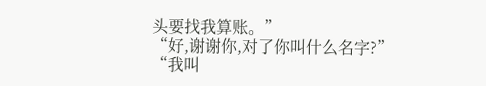头要找我算账。”
“好,谢谢你,对了你叫什么名字?”
“我叫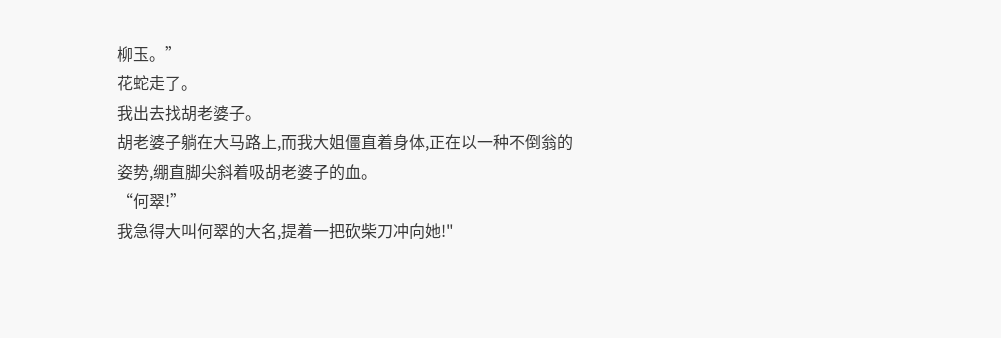柳玉。”
花蛇走了。
我出去找胡老婆子。
胡老婆子躺在大马路上,而我大姐僵直着身体,正在以一种不倒翁的姿势,绷直脚尖斜着吸胡老婆子的血。
“何翠!”
我急得大叫何翠的大名,提着一把砍柴刀冲向她!"